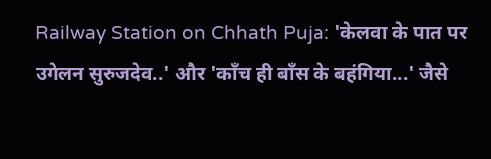Railway Station on Chhath Puja: 'केलवा के पात पर उगेलन सुरुजदेव..' और 'काँच ही बाँस के बहंगिया...' जैसे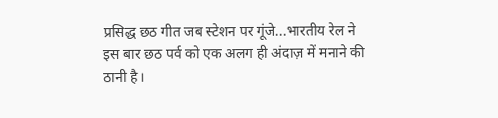प्रसिद्ध छठ गीत जब स्टेशन पर गूंजे...भारतीय रेल ने इस बार छठ पर्व को एक अलग ही अंदाज़ में मनाने की ठानी है।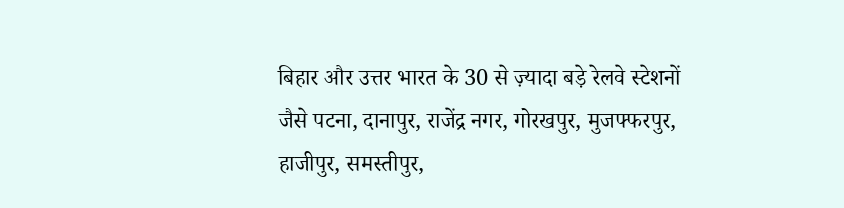बिहार और उत्तर भारत के 30 से ज़्यादा बड़े रेलवे स्टेशनों जैसे पटना, दानापुर, राजेंद्र नगर, गोरखपुर, मुजफ्फरपुर, हाजीपुर, समस्तीपुर,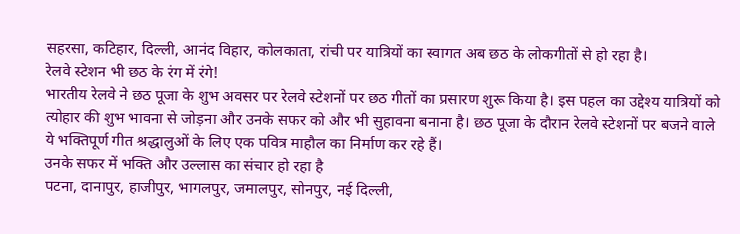सहरसा, कटिहार, दिल्ली, आनंद विहार, कोलकाता, रांची पर यात्रियों का स्वागत अब छठ के लोकगीतों से हो रहा है।
रेलवे स्टेशन भी छठ के रंग में रंगे!
भारतीय रेलवे ने छठ पूजा के शुभ अवसर पर रेलवे स्टेशनों पर छठ गीतों का प्रसारण शुरू किया है। इस पहल का उद्देश्य यात्रियों को त्योहार की शुभ भावना से जोड़ना और उनके सफर को और भी सुहावना बनाना है। छठ पूजा के दौरान रेलवे स्टेशनों पर बजने वाले ये भक्तिपूर्ण गीत श्रद्धालुओं के लिए एक पवित्र माहौल का निर्माण कर रहे हैं।
उनके सफर में भक्ति और उल्लास का संचार हो रहा है
पटना, दानापुर, हाजीपुर, भागलपुर, जमालपुर, सोनपुर, नई दिल्ली,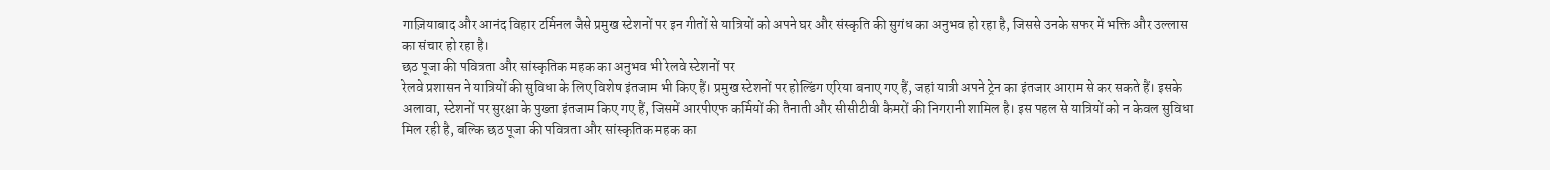गाज़ियाबाद और आनंद विहार टर्मिनल जैसे प्रमुख स्टेशनों पर इन गीतों से यात्रियों को अपने घर और संस्कृति की सुगंध का अनुभव हो रहा है, जिससे उनके सफर में भक्ति और उल्लास का संचार हो रहा है।
छठ पूजा की पवित्रता और सांस्कृतिक महक का अनुभव भी रेलवे स्टेशनों पर
रेलवे प्रशासन ने यात्रियों की सुविधा के लिए विशेष इंतजाम भी किए हैं। प्रमुख स्टेशनों पर होल्डिंग एरिया बनाए गए हैं, जहां यात्री अपने ट्रेन का इंतजार आराम से कर सकते हैं। इसके अलावा, स्टेशनों पर सुरक्षा के पुख्ता इंतजाम किए गए हैं, जिसमें आरपीएफ कर्मियों की तैनाती और सीसीटीवी कैमरों की निगरानी शामिल है। इस पहल से यात्रियों को न केवल सुविधा मिल रही है, बल्कि छठ पूजा की पवित्रता और सांस्कृतिक महक का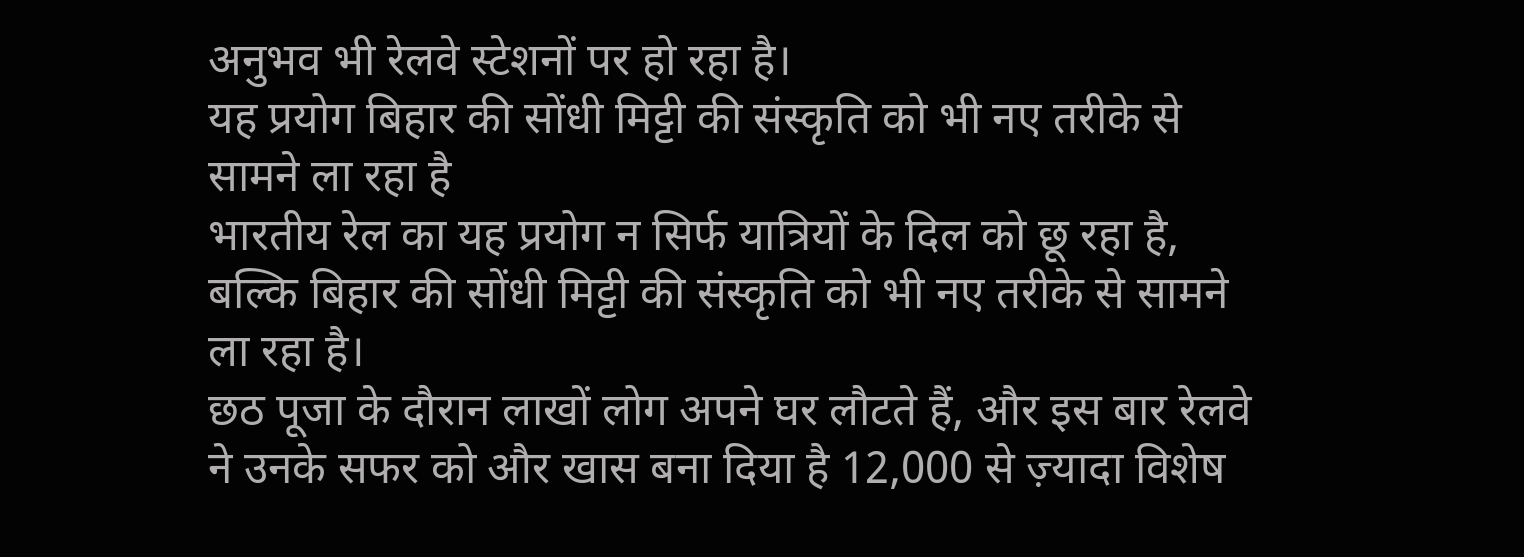अनुभव भी रेलवे स्टेशनों पर हो रहा है।
यह प्रयोग बिहार की सोंधी मिट्टी की संस्कृति को भी नए तरीके से सामने ला रहा है
भारतीय रेल का यह प्रयोग न सिर्फ यात्रियों के दिल को छू रहा है, बल्कि बिहार की सोंधी मिट्टी की संस्कृति को भी नए तरीके से सामने ला रहा है।
छठ पूजा के दौरान लाखों लोग अपने घर लौटते हैं, और इस बार रेलवे ने उनके सफर को और खास बना दिया है 12,000 से ज़्यादा विशेष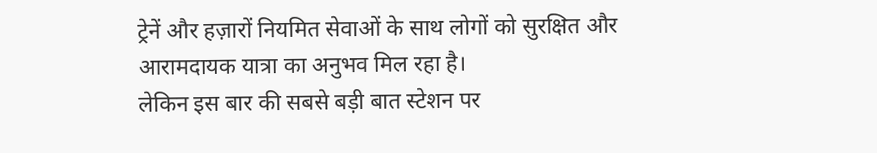ट्रेनें और हज़ारों नियमित सेवाओं के साथ लोगों को सुरक्षित और आरामदायक यात्रा का अनुभव मिल रहा है।
लेकिन इस बार की सबसे बड़ी बात स्टेशन पर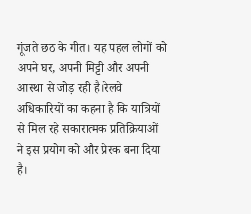गूंजते छठ के गीत। यह पहल लोगों को अपने घर, अपनी मिट्टी और अपनी आस्था से जोड़ रही है।रेलवे अधिकारियों का कहना है कि यात्रियों से मिल रहे सकारात्मक प्रतिक्रियाओं ने इस प्रयोग को और प्रेरक बना दिया है।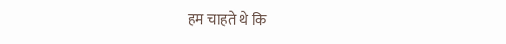हम चाहते थे कि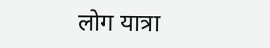लोग यात्रा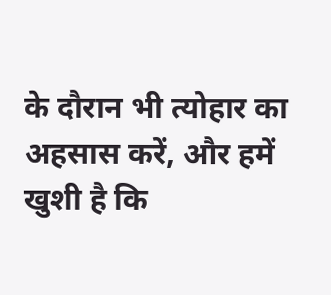के दौरान भी त्योहार का अहसास करें, और हमें खुशी है कि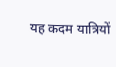यह कदम यात्रियों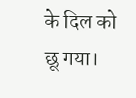के दिल को छू गया।